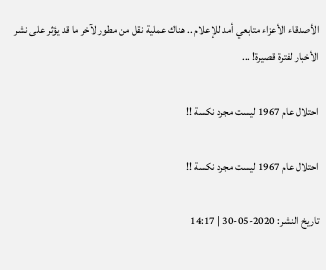الأصدقاء الأعزاء متابعي أمد للإعلام .. هناك عملية نقل من مطور لآخر ما قد يؤثر على نشر الأخبار لفترة قصيرة! ...

احتلال عام 1967 ليست مجرد نكسة !!

احتلال عام 1967 ليست مجرد نكسة !!

تاريخ النشر: 2020-05-30 | 14:17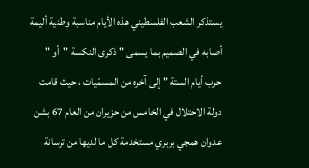يستذكر الشعب الفلسطيني هذه الأيام مناسبة وطنية أليمة أصابه في الصميم بما يسمى " ذكرى النكسة "  أو " حرب أيام الستة " إلى آخره من المسمّيات ، حيث قامت دولة الاحتلال في الخامس من حزيران من العام 67 بشن عدوان همجي بربري مستخدمة كل ما لديها من ترسانة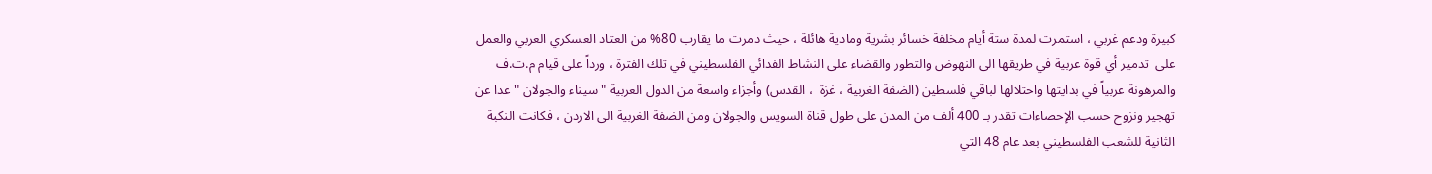كبيرة ودعم غربي ، استمرت لمدة ستة أيام مخلفة خسائر بشرية ومادية هائلة ، حيث دمرت ما يقارب 80% من العتاد العسكري العربي والعمل على  تدمير أي قوة عربية في طريقها الى النهوض والتطور والقضاء على النشاط الفدائي الفلسطيني في تلك الفترة ، ورداً على قيام م.ت.ف  والمرهونة عربياً في بدايتها واحتلالها لباقي فلسطين (الضفة الغربية ، غزة  ، القدس) وأجزاء واسعة من الدول العربية " سيناء والجولان " عدا عن تهجير ونزوح حسب الإحصاءات تقدر بـ 400 ألف من المدن على طول قناة السويس والجولان ومن الضفة الغربية الى الاردن ، فكانت النكبة الثانية للشعب الفلسطيني بعد عام 48 التي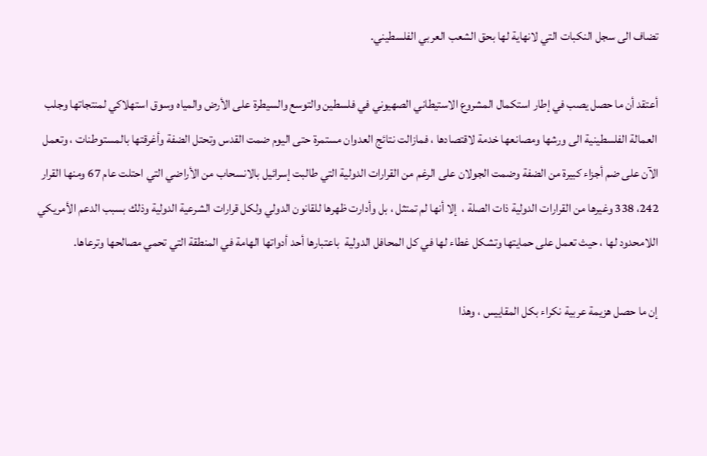تضاف الى سجل النكبات التي لانهاية لها بحق الشعب العربي الفلسطيني.

أعتقد أن ما حصل يصب في إطار استكمال المشروع الاستيطاني الصهيوني في فلسطين والتوسع والسيطرة على الأرض والمياه وسوق استهلاكي لمنتجاتها وجلب العمالة الفلسطينية الى ورشها ومصانعها خدمة لاقتصادها ، فمازالت نتائج العدوان مستمرة حتى اليوم ضمت القدس وتحتل الضفة وأغرقتها بالمستوطنات ، وتعمل الآن على ضم أجزاء كبيرة من الضفة وضمت الجولان على الرغم من القرارات الدولية التي طالبت إسرائيل بالانسحاب من الأراضي التي احتلت عام 67 ومنها القرار 242، 338 وغيرها من القرارات الدولية ذات الصلة ،  إلا أنها لم تمتثل ، بل وأدارت ظهرها للقانون الدولي ولكل قرارات الشرعية الدولية وذلك بسبب الدعم الأمريكي اللامحدود لها ، حيث تعمل على حمايتها وتشكل غطاء لها في كل المحافل الدولية  باعتبارها أحد أدواتها الهامة في المنطقة التي تحمي مصالحها وترعاها.

إن ما حصل هزيمة عربية نكراء بكل المقاييس ، وهذا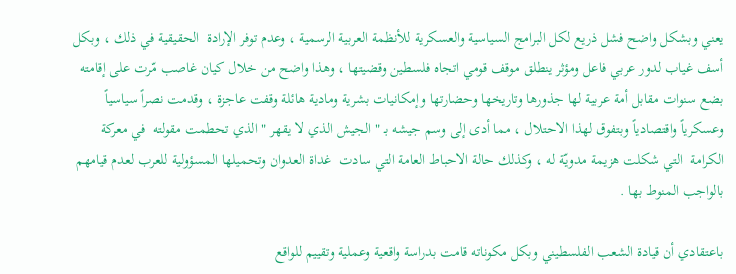يعني وبشكل واضح فشل ذريع لكل البرامج السياسية والعسكرية للأنظمة العربية الرسمية ، وعدم توفر الإرادة  الحقيقية في ذلك ، وبكل أسف غياب لدور عربي فاعل ومؤثر ينطلق موقف قومي اتجاه فلسطين وقضيتها ، وهذا واضح من خلال كيان غاصب مّرت على إقامته بضع سنوات مقابل أمة عربية لها جذورها وتاريخها وحضارتها وإمكانيات بشرية ومادية هائلة وقفت عاجزة ، وقدمت نصراً سياسياً وعسكرياً واقتصادياً وبتفوق لهذا الاحتلال ، مما أدى إلى وسم جيشه بـ " الجيش الذي لا يقهر " الذي تحطمت مقولته  في معركة الكرامة  التي شكلت هزيمة مدويّة له ، وكذلك حالة الاحباط العامة التي سادت  غداة العدوان وتحميلها المسؤولية للعرب لعدم قيامهم بالواجب المنوط بها .

باعتقادي أن قيادة الشعب الفلسطيني وبكل مكوناته قامت بدراسة واقعية وعملية وتقييم للواقع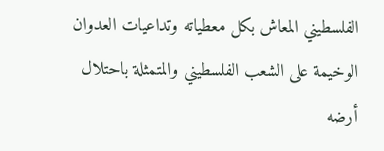الفلسطيني المعاش بكل معطياته وتداعيات العدوان الوخيمة على الشعب الفلسطيني والمتمثلة باحتلال أرضه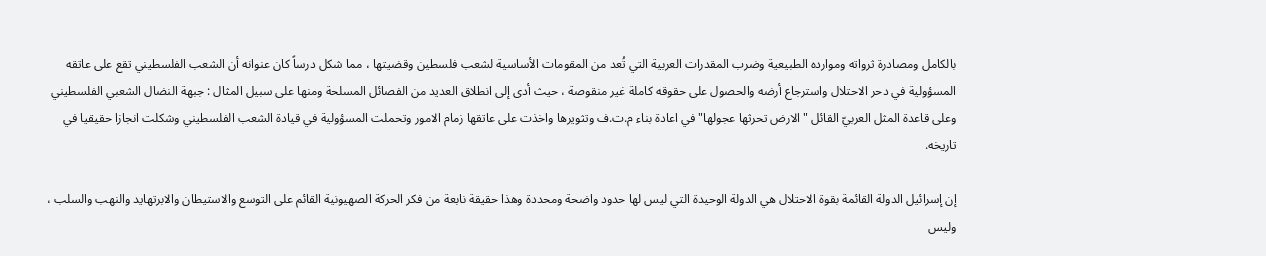بالكامل ومصادرة ثرواته وموارده الطبيعية وضرب المقدرات العربية التي تُعد من المقومات الأساسية لشعب فلسطين وقضيتها ، مما شكل درساً كان عنوانه أن الشعب الفلسطيني تقع على عاتقه المسؤولية في دحر الاحتلال واسترجاع أرضه والحصول على حقوقه كاملة غير منقوصة ، حيث أدى إلى انطلاق العديد من الفصائل المسلحة ومنها على سبيل المثال : جبهة النضال الشعبي الفلسطيني وعلى قاعدة المثل العربيّ القائل " الارض تحرثها عجولها" في اعادة بناء م.ت.ف وتثويرها واخذت على عاتقها زمام الامور وتحملت المسؤولية في قيادة الشعب الفلسطيني وشكلت انجازا حقيقيا في تاريخه.

إن إسرائيل الدولة القائمة بقوة الاحتلال هي الدولة الوحيدة التي ليس لها حدود واضحة ومحددة وهذا حقيقة نابعة من فكر الحركة الصهيونية القائم على التوسع والاستيطان والابرتهايد والنهب والسلب ، وليس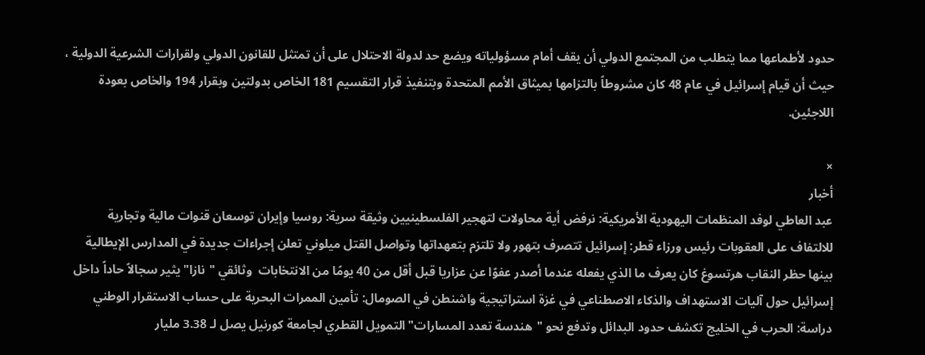حدود لأطماعها مما يتطلب من المجتمع الدولي أن يقف أمام مسؤولياته ويضع حد لدولة الاحتلال على أن تمتثل للقانون الدولي ولقرارات الشرعية الدولية ، حيث أن قيام إسرائيل في عام 48 كان مشروطاً بالتزامها بميثاق الأمم المتحدة وبتنفيذ قرار التقسيم 181 الخاص بدولتين وبقرار 194 والخاص بعودة اللاجئين.

×
أخبار
عبد العاطي لوفد المنظمات اليهودية الأمريكية: نرفض أية محاولات لتهجير الفلسطينيين وثيقة سرية: روسيا وإيران توسعان قنوات مالية وتجارية للالتفاف على العقوبات رئيس ورزاء قطر: إسرائيل تتصرف بتهور ولا تلتزم بتعهداتها وتواصل القتل ميلوني تعلن إجراءات جديدة في المدارس الإيطالية بينها حظر النقاب هرتسوغ كان يعرف ما الذي يفعله عندما أصدر عفوًا عن عزاريا قبل أقل من 40 يومًا من الانتخابات  وثائقي "نازا" يثير سجالاً حاداً داخل إسرائيل حول آليات الاستهداف والذكاء الاصطناعي في غزة استراتيجية واشنطن في الصومال: تأمين الممرات البحرية على حساب الاستقرار الوطني دراسة: الحرب في الخليج تكشف حدود البدائل وتدفع نحو "هندسة تعدد المسارات" التمويل القطري لجامعة كورنيل يصل لـ 3.38 مليار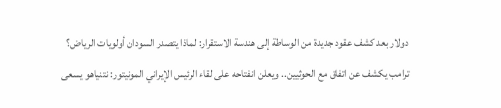دولار بعد كشف عقود جديدة من الوساطة إلى هندسة الاستقرار: لماذا يتصدر السودان أولويات الرياض؟ ترامب يكشف عن اتفاق مع الحوثيين.. ويعلن انفتاحه على لقاء الرئيس الإيراني المونيتور: نتنياهو يسعى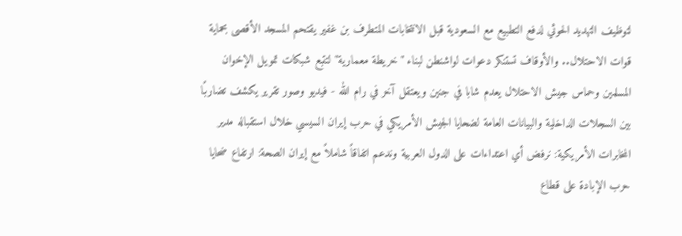لتوظيف التهديد الحوثي لدفع التطبيع مع السعودية قبل الانتخابات المتطرف بن غفير يقتحم المسجد الأقصى بحماية قوات الاحتلال.. والأوقاف تستنكر دعوات لواشنطن لبناء "خريطة معمارية" لتتبع شبكات تمويل الإخوان المسلمين وحماس جيش الاحتلال يعدم شابا في جنين ويعتقل آخر في رام الله - فيديو وصور تقرير يكشف تضاربًا بين السجلات الداخلية والبيانات العامة لضحايا الجيش الأمريكي في حرب إيران السيسي خلال استقباله مدير المخابرات الأمريكية: نرفض أي اعتداءات على الدول العربية وندعم اتفاقاً شاملاً مع إيران الصحة: ارتفاع ضحايا حرب الإبادة على قطاع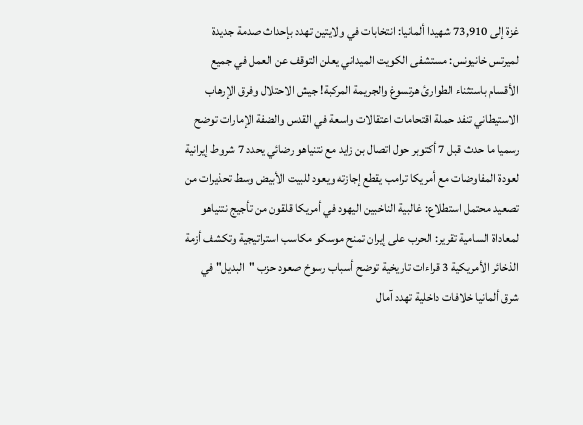غزة إلى 73,910 شهيدا ألمانيا: انتخابات في ولايتين تهدد بإحداث صدمة جديدة لميرتس خانيونس: مستشفى الكويت الميداني يعلن التوقف عن العمل في جميع الأقسام باستثناء الطوارئ هرتسوغ والجريمة المركبة! جيش الاحتلال وفرق الإرهاب الاستيطاني تنفد حملة اقتحامات اعتقالات واسعة في القدس والضفة الإمارات توضح رسميا ما حدث قبل 7 أكتوبر حول اتصال بن زايد مع نتنياهو رضائي يحدد 7 شروط إيرانية لعودة المفاوضات مع أمريكا ترامب يقطع إجازته ويعود للبيت الأبيض وسط تحذيرات من تصعيد محتمل استطلاع: غالبية الناخبين اليهود في أمريكا قلقون من تأجيج نتنياهو لمعاداة السامية تقرير: الحرب على إيران تمنح موسكو مكاسب استراتيجية وتكشف أزمة الذخائر الأمريكية 3 قراءات تاريخية توضح أسباب رسوخ صعود حزب "البديل" في شرق ألمانيا خلافات داخلية تهدد آمال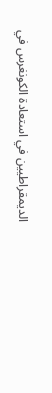الديمقراطيين في استعادة الكونغرس في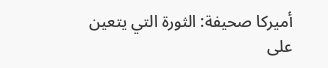أميركا صحيفة: الثورة التي يتعين على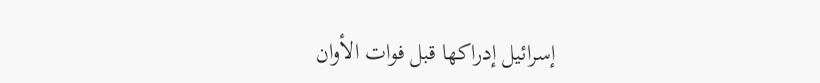إسرائيل إدراكها قبل فوات الأوان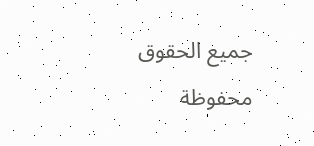جميع الحقوق محفوظة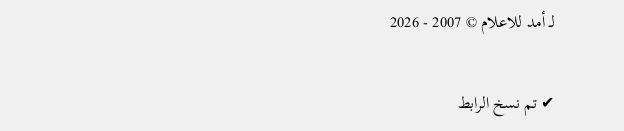لـ أمد للاعلام © 2007 - 2026

✔ تم نسخ الرابط